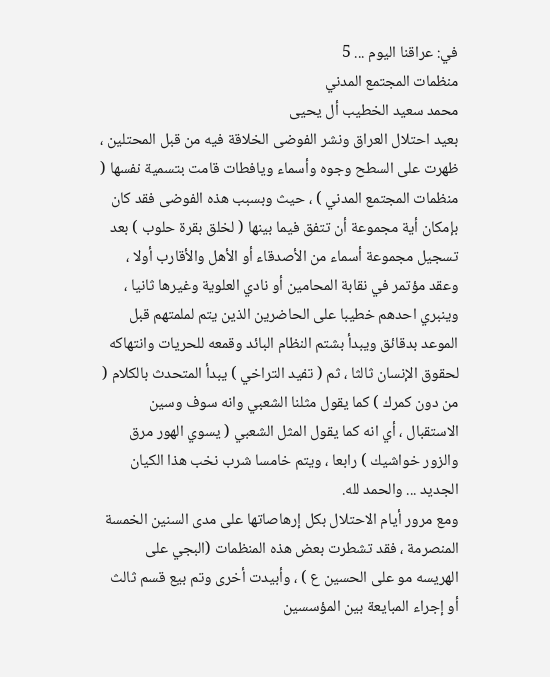في: عراقنا اليوم ... 5
منظمات المجتمع المدني
محمد سعيد الخطيب أل يحيى
بعيد احتلال العراق ونشر الفوضى الخلاقة فيه من قبل المحتلين ، ظهرت على السطح وجوه وأسماء ويافطات قامت بتسمية نفسها ( منظمات المجتمع المدني ) ، حيث وبسبب هذه الفوضى فقد كان بإمكان أية مجموعة أن تتفق فيما بينها ( لخلق بقرة حلوب ) بعد تسجيل مجموعة أسماء من الأصدقاء أو الأهل والأقارب أولا ، وعقد مؤتمر في نقابة المحامين أو نادي العلوية وغيرها ثانيا ، وينبري احدهم خطيبا على الحاضرين الذين يتم لملمتهم قبل الموعد بدقائق ويبدأ بشتم النظام البائد وقمعه للحريات وانتهاكه لحقوق الإنسان ثالثا ، ثم ( تفيد التراخي ) يبدأ المتحدث بالكلام ( من دون كمرك ) كما يقول مثلنا الشعبي وانه سوف وسين الاستقبال ، أي انه كما يقول المثل الشعبي ( يسوي الهور مرق والزور خواشيك ) رابعا ، ويتم خامسا شرب نخب هذا الكيان الجديد ... والحمد لله.
ومع مرور أيام الاحتلال بكل إرهاصاتها على مدى السنين الخمسة المنصرمة ، فقد تشطرت بعض هذه المنظمات (البجي على الهريسه مو على الحسين ع ) ، وأبيدت أخرى وتم بيع قسم ثالث أو إجراء المبايعة بين المؤسسين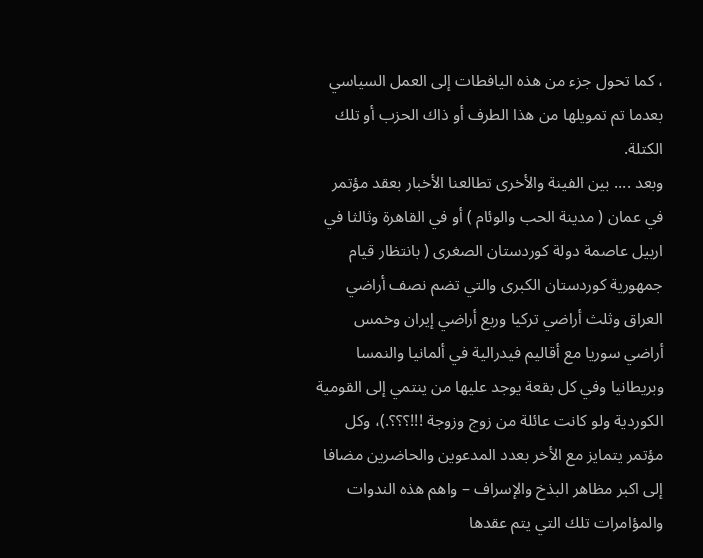، كما تحول جزء من هذه اليافطات إلى العمل السياسي بعدما تم تمويلها من هذا الطرف أو ذاك الحزب أو تلك الكتلة.
وبعد .... بين الفينة والأخرى تطالعنا الأخبار بعقد مؤتمر في عمان ( مدينة الحب والوئام ) أو في القاهرة وثالثا في اربيل عاصمة دولة كوردستان الصغرى ( بانتظار قيام جمهورية كوردستان الكبرى والتي تضم نصف أراضي العراق وثلث أراضي تركيا وربع أراضي إيران وخمس أراضي سوريا مع أقاليم فيدرالية في ألمانيا والنمسا وبريطانيا وفي كل بقعة يوجد عليها من ينتمي إلى القومية الكوردية ولو كانت عائلة من زوج وزوجة !!!؟؟؟.)، وكل مؤتمر يتمايز مع الأخر بعدد المدعوين والحاضرين مضافا إلى اكبر مظاهر البذخ والإسراف – واهم هذه الندوات والمؤامرات تلك التي يتم عقدها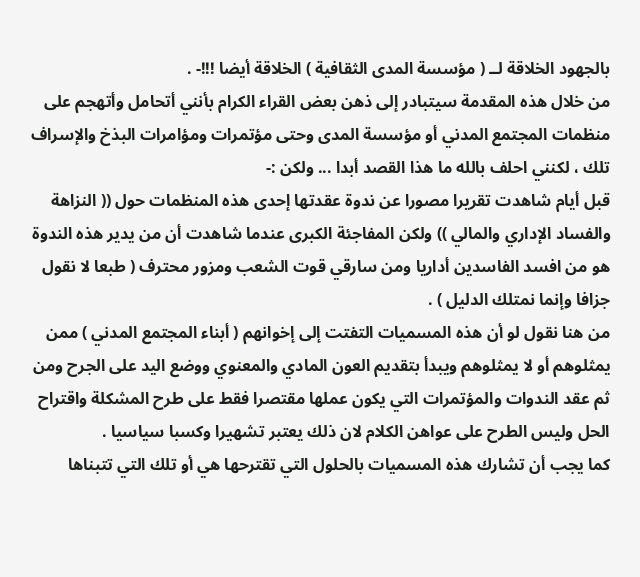بالجهود الخلاقة لــ ( مؤسسة المدى الثقافية ) الخلاقة أيضا !!!- .
من خلال هذه المقدمة سيتبادر إلى ذهن بعض القراء الكرام بأنني أتحامل وأتهجم على منظمات المجتمع المدني أو مؤسسة المدى وحتى مؤتمرات ومؤامرات البذخ والإسراف تلك ، لكنني احلف بالله ما هذا القصد أبدا ... ولكن :-
قبل أيام شاهدت تقريرا مصورا عن ندوة عقدتها إحدى هذه المنظمات حول (( النزاهة والفساد الإداري والمالي )) ولكن المفاجئة الكبرى عندما شاهدت أن من يدير هذه الندوة هو من افسد الفاسدين أداريا ومن سارقي قوت الشعب ومزور محترف ( طبعا لا نقول جزافا وإنما نمتلك الدليل ) .
من هنا نقول لو أن هذه المسميات التفتت إلى إخوانهم ( أبناء المجتمع المدني ) ممن يمثلوهم أو لا يمثلوهم ويبدأ بتقديم العون المادي والمعنوي ووضع اليد على الجرح ومن ثم عقد الندوات والمؤتمرات التي يكون عملها مقتصرا فقط على طرح المشكلة واقتراح الحل وليس الطرح على عواهن الكلام لان ذلك يعتبر تشهيرا وكسبا سياسيا .
كما يجب أن تشارك هذه المسميات بالحلول التي تقترحها هي أو تلك التي تتبناها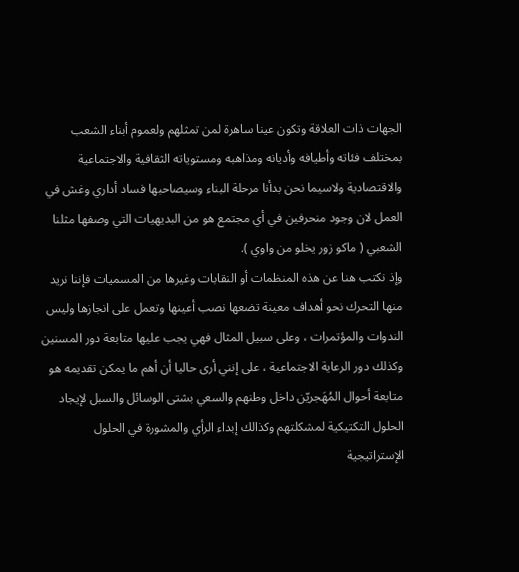الجهات ذات العلاقة وتكون عينا ساهرة لمن تمثلهم ولعموم أبناء الشعب بمختلف فئاته وأطيافه وأديانه ومذاهبه ومستوياته الثقافية والاجتماعية والاقتصادية ولاسيما نحن بدأنا مرحلة البناء وسيصاحبها فساد أداري وغش في العمل لان وجود منحرفين في أي مجتمع هو من البديهيات التي وصفها مثلنا الشعبي ( ماكو زور يخلو من واوي ).
وإذ نكتب هنا عن هذه المنظمات أو النقابات وغيرها من المسميات فإننا نريد منها التحرك نحو أهداف معينة تضعها نصب أعينها وتعمل على انجازها وليس الندوات والمؤتمرات ، وعلى سبيل المثال فهي يجب عليها متابعة دور المسنين وكذلك دور الرعاية الاجتماعية ، على إنني أرى حاليا أن أهم ما يمكن تقديمه هو متابعة أحوال المُهَجريّن داخل وطنهم والسعي بشتى الوسائل والسبل لإيجاد الحلول التكتيكية لمشكلتهم وكذالك إبداء الرأي والمشورة في الحلول الإستراتيجية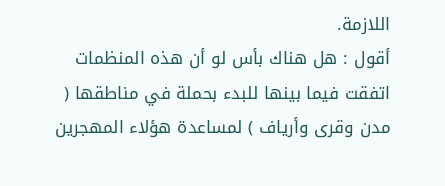اللازمة.
أقول : هل هناك بأس لو أن هذه المنظمات اتفقت فيما بينها للبدء بحملة في مناطقها ( مدن وقرى وأرياف ) لمساعدة هؤلاء المهجرين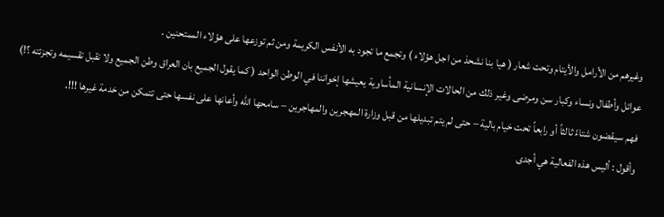وغيرهم من الأرامل والأيتام وتحت شعار ( هيا بنا نشحذ من اجل هؤلاء ) وتجمع ما تجود به الأنفس الكريمة ومن ثم توزعها على هؤلاء الممتحنين .
عوائل وأطفال ونساء وكبار سن ومرضى وغير ذلك من الحالات الإنسانية المأساوية يعيشها إخواننا في الوطن الواحد ( كما يقول الجميع بان العراق وطن الجميع ولا نقبل تقسيمه وتجزئته ؟!) فهم سيقضون شتاءً ثالثاً أو رابعاً تحت خيام بالية – حتى لم يتم تبديلها من قبل وزارة المهجرين والمهاجرين – سامحها الله وأعانها على نفسها حتى تتمكن من خدمة غيرها !!!.
وأقول : أليس هذه الفعالية هي أجدى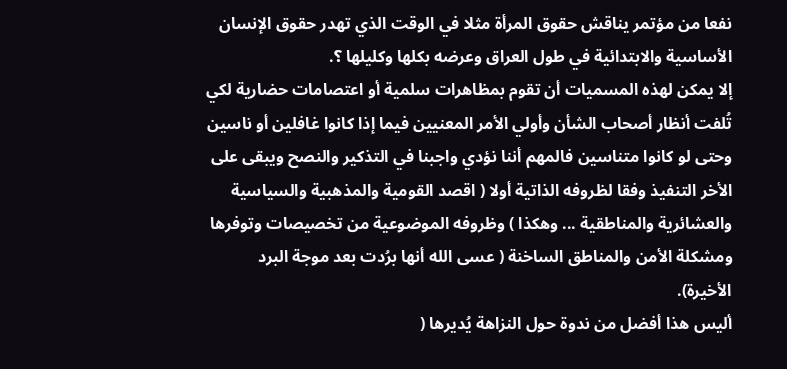نفعا من مؤتمر يناقش حقوق المرأة مثلا في الوقت الذي تهدر حقوق الإنسان الأساسية والابتدائية في طول العراق وعرضه بكلها وكليلها ؟.
إلا يمكن لهذه المسميات أن تقوم بمظاهرات سلمية أو اعتصامات حضارية لكي تُلفت أنظار أصحاب الشأن وأولي الأمر المعنيين فيما إذا كانوا غافلين أو ناسين وحتى لو كانوا متناسين فالمهم أننا نؤدي واجبنا في التذكير والنصح ويبقى على الأخر التنفيذ وفقا لظروفه الذاتية أولا ( اقصد القومية والمذهبية والسياسية والعشائرية والمناطقية ... وهكذا ) وظروفه الموضوعية من تخصيصات وتوفرها ومشكلة الأمن والمناطق الساخنة ( عسى الله أنها برُدت بعد موجة البرد الأخيرة).
أليس هذا أفضل من ندوة حول النزاهة يُديرها (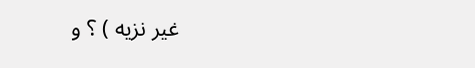غير نزيه ) ؟ و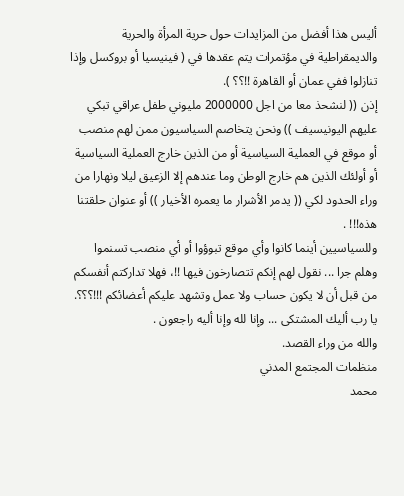أليس هذا أفضل من المزايدات حول حرية المرأة والحرية والديمقراطية في مؤتمرات يتم عقدها في ( فينيسيا أو بروكسل وإذا تنازلوا ففي عمان أو القاهرة !!؟؟ ).
إذن (( لنشحذ معا من اجل 2000000 مليوني طفل عراقي تبكي عليهم اليونيسيف )) ونحن يتخاصم السياسيون ممن لهم منصب أو موقع في العملية السياسية أو من الذين خارج العملية السياسية أو أولئك الذين هم خارج الوطن وما عندهم إلا الزعيق ليلا ونهارا من وراء الحدود لكي (( يدمر الأشرار ما يعمره الأخيار )) أو عنوان حلقتنا هذه!!! .
وللسياسيين أينما كانوا وأي موقع تبوؤوا أو أي منصب تسنموا وهلم جرا ... نقول لهم إنكم تتصارخون فيها !!، فهلا تداركتم أنفسكم من قبل أن لا يكون حساب ولا عمل وتشهد عليكم أعضائكم !!!؟؟؟.
يا رب أليك المشتكى ... وإنا لله وإنا أليه راجعون .
والله من وراء القصد.
منظمات المجتمع المدني
محمد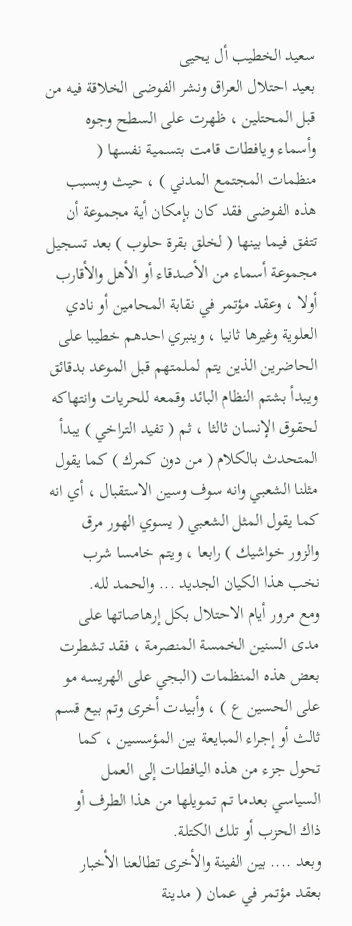سعيد الخطيب أل يحيى
بعيد احتلال العراق ونشر الفوضى الخلاقة فيه من قبل المحتلين ، ظهرت على السطح وجوه وأسماء ويافطات قامت بتسمية نفسها ( منظمات المجتمع المدني ) ، حيث وبسبب هذه الفوضى فقد كان بإمكان أية مجموعة أن تتفق فيما بينها ( لخلق بقرة حلوب ) بعد تسجيل مجموعة أسماء من الأصدقاء أو الأهل والأقارب أولا ، وعقد مؤتمر في نقابة المحامين أو نادي العلوية وغيرها ثانيا ، وينبري احدهم خطيبا على الحاضرين الذين يتم لملمتهم قبل الموعد بدقائق ويبدأ بشتم النظام البائد وقمعه للحريات وانتهاكه لحقوق الإنسان ثالثا ، ثم ( تفيد التراخي ) يبدأ المتحدث بالكلام ( من دون كمرك ) كما يقول مثلنا الشعبي وانه سوف وسين الاستقبال ، أي انه كما يقول المثل الشعبي ( يسوي الهور مرق والزور خواشيك ) رابعا ، ويتم خامسا شرب نخب هذا الكيان الجديد ... والحمد لله.
ومع مرور أيام الاحتلال بكل إرهاصاتها على مدى السنين الخمسة المنصرمة ، فقد تشطرت بعض هذه المنظمات (البجي على الهريسه مو على الحسين ع ) ، وأبيدت أخرى وتم بيع قسم ثالث أو إجراء المبايعة بين المؤسسين ، كما تحول جزء من هذه اليافطات إلى العمل السياسي بعدما تم تمويلها من هذا الطرف أو ذاك الحزب أو تلك الكتلة.
وبعد .... بين الفينة والأخرى تطالعنا الأخبار بعقد مؤتمر في عمان ( مدينة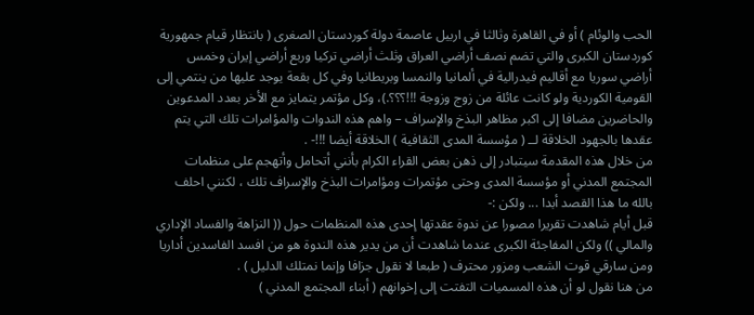الحب والوئام ) أو في القاهرة وثالثا في اربيل عاصمة دولة كوردستان الصغرى ( بانتظار قيام جمهورية كوردستان الكبرى والتي تضم نصف أراضي العراق وثلث أراضي تركيا وربع أراضي إيران وخمس أراضي سوريا مع أقاليم فيدرالية في ألمانيا والنمسا وبريطانيا وفي كل بقعة يوجد عليها من ينتمي إلى القومية الكوردية ولو كانت عائلة من زوج وزوجة !!!؟؟؟.)، وكل مؤتمر يتمايز مع الأخر بعدد المدعوين والحاضرين مضافا إلى اكبر مظاهر البذخ والإسراف – واهم هذه الندوات والمؤامرات تلك التي يتم عقدها بالجهود الخلاقة لــ ( مؤسسة المدى الثقافية ) الخلاقة أيضا !!!- .
من خلال هذه المقدمة سيتبادر إلى ذهن بعض القراء الكرام بأنني أتحامل وأتهجم على منظمات المجتمع المدني أو مؤسسة المدى وحتى مؤتمرات ومؤامرات البذخ والإسراف تلك ، لكنني احلف بالله ما هذا القصد أبدا ... ولكن :-
قبل أيام شاهدت تقريرا مصورا عن ندوة عقدتها إحدى هذه المنظمات حول (( النزاهة والفساد الإداري والمالي )) ولكن المفاجئة الكبرى عندما شاهدت أن من يدير هذه الندوة هو من افسد الفاسدين أداريا ومن سارقي قوت الشعب ومزور محترف ( طبعا لا نقول جزافا وإنما نمتلك الدليل ) .
من هنا نقول لو أن هذه المسميات التفتت إلى إخوانهم ( أبناء المجتمع المدني )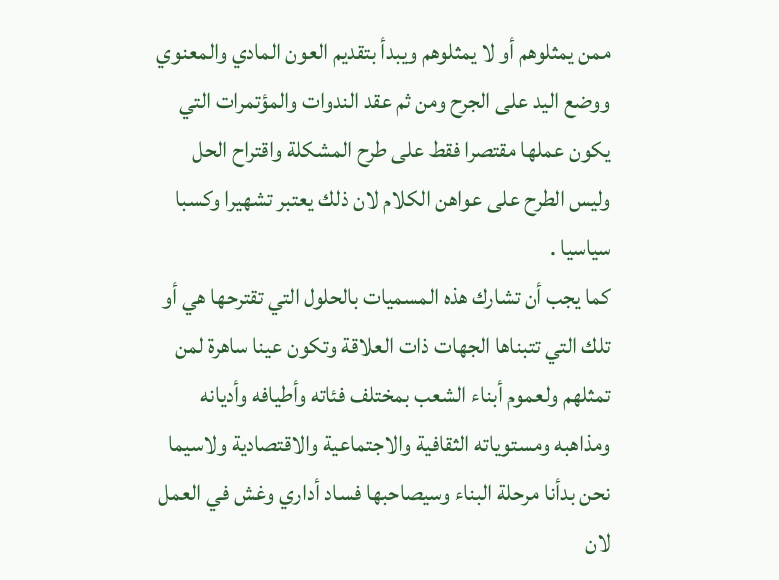ممن يمثلوهم أو لا يمثلوهم ويبدأ بتقديم العون المادي والمعنوي ووضع اليد على الجرح ومن ثم عقد الندوات والمؤتمرات التي يكون عملها مقتصرا فقط على طرح المشكلة واقتراح الحل وليس الطرح على عواهن الكلام لان ذلك يعتبر تشهيرا وكسبا سياسيا .
كما يجب أن تشارك هذه المسميات بالحلول التي تقترحها هي أو تلك التي تتبناها الجهات ذات العلاقة وتكون عينا ساهرة لمن تمثلهم ولعموم أبناء الشعب بمختلف فئاته وأطيافه وأديانه ومذاهبه ومستوياته الثقافية والاجتماعية والاقتصادية ولاسيما نحن بدأنا مرحلة البناء وسيصاحبها فساد أداري وغش في العمل لان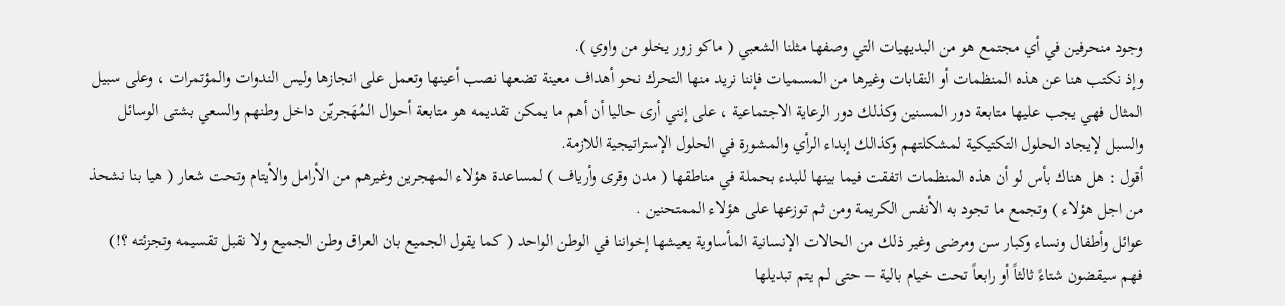وجود منحرفين في أي مجتمع هو من البديهيات التي وصفها مثلنا الشعبي ( ماكو زور يخلو من واوي ).
وإذ نكتب هنا عن هذه المنظمات أو النقابات وغيرها من المسميات فإننا نريد منها التحرك نحو أهداف معينة تضعها نصب أعينها وتعمل على انجازها وليس الندوات والمؤتمرات ، وعلى سبيل المثال فهي يجب عليها متابعة دور المسنين وكذلك دور الرعاية الاجتماعية ، على إنني أرى حاليا أن أهم ما يمكن تقديمه هو متابعة أحوال المُهَجريّن داخل وطنهم والسعي بشتى الوسائل والسبل لإيجاد الحلول التكتيكية لمشكلتهم وكذالك إبداء الرأي والمشورة في الحلول الإستراتيجية اللازمة.
أقول : هل هناك بأس لو أن هذه المنظمات اتفقت فيما بينها للبدء بحملة في مناطقها ( مدن وقرى وأرياف ) لمساعدة هؤلاء المهجرين وغيرهم من الأرامل والأيتام وتحت شعار ( هيا بنا نشحذ من اجل هؤلاء ) وتجمع ما تجود به الأنفس الكريمة ومن ثم توزعها على هؤلاء الممتحنين .
عوائل وأطفال ونساء وكبار سن ومرضى وغير ذلك من الحالات الإنسانية المأساوية يعيشها إخواننا في الوطن الواحد ( كما يقول الجميع بان العراق وطن الجميع ولا نقبل تقسيمه وتجزئته ؟!) فهم سيقضون شتاءً ثالثاً أو رابعاً تحت خيام بالية – حتى لم يتم تبديلها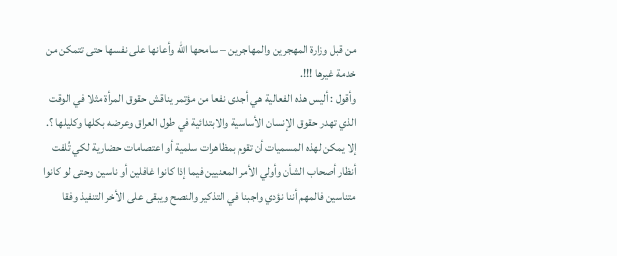من قبل وزارة المهجرين والمهاجرين – سامحها الله وأعانها على نفسها حتى تتمكن من خدمة غيرها !!!.
وأقول : أليس هذه الفعالية هي أجدى نفعا من مؤتمر يناقش حقوق المرأة مثلا في الوقت الذي تهدر حقوق الإنسان الأساسية والابتدائية في طول العراق وعرضه بكلها وكليلها ؟.
إلا يمكن لهذه المسميات أن تقوم بمظاهرات سلمية أو اعتصامات حضارية لكي تُلفت أنظار أصحاب الشأن وأولي الأمر المعنيين فيما إذا كانوا غافلين أو ناسين وحتى لو كانوا متناسين فالمهم أننا نؤدي واجبنا في التذكير والنصح ويبقى على الأخر التنفيذ وفقا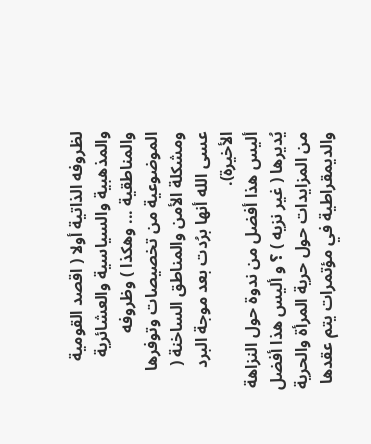لظروفه الذاتية أولا ( اقصد القومية والمذهبية والسياسية والعشائرية والمناطقية ... وهكذا ) وظروفه الموضوعية من تخصيصات وتوفرها ومشكلة الأمن والمناطق الساخنة ( عسى الله أنها برُدت بعد موجة البرد الأخيرة).
أليس هذا أفضل من ندوة حول النزاهة يُديرها ( غير نزيه ) ؟ و أليس هذا أفضل من المزايدات حول حرية المرأة والحرية والديمقراطية في مؤتمرات يتم عقدها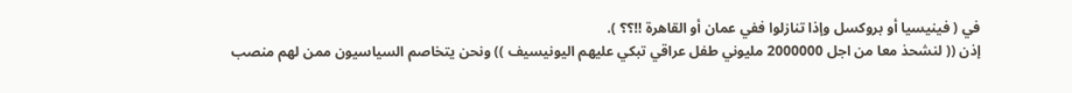في ( فينيسيا أو بروكسل وإذا تنازلوا ففي عمان أو القاهرة !!؟؟ ).
إذن (( لنشحذ معا من اجل 2000000 مليوني طفل عراقي تبكي عليهم اليونيسيف )) ونحن يتخاصم السياسيون ممن لهم منصب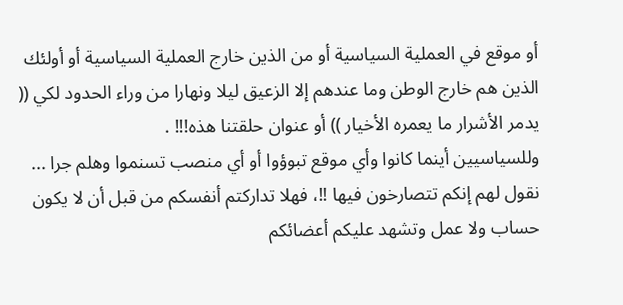أو موقع في العملية السياسية أو من الذين خارج العملية السياسية أو أولئك الذين هم خارج الوطن وما عندهم إلا الزعيق ليلا ونهارا من وراء الحدود لكي (( يدمر الأشرار ما يعمره الأخيار )) أو عنوان حلقتنا هذه!!! .
وللسياسيين أينما كانوا وأي موقع تبوؤوا أو أي منصب تسنموا وهلم جرا ... نقول لهم إنكم تتصارخون فيها !!، فهلا تداركتم أنفسكم من قبل أن لا يكون حساب ولا عمل وتشهد عليكم أعضائكم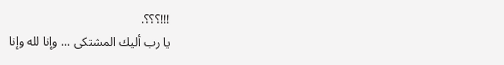!!!؟؟؟.
يا رب أليك المشتكى ... وإنا لله وإنا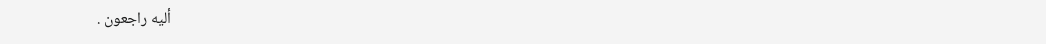أليه راجعون .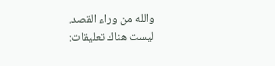والله من وراء القصد.
ليست هناك تعليقات: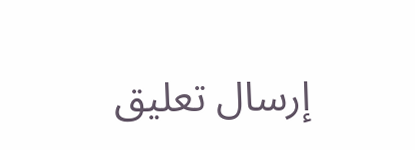إرسال تعليق